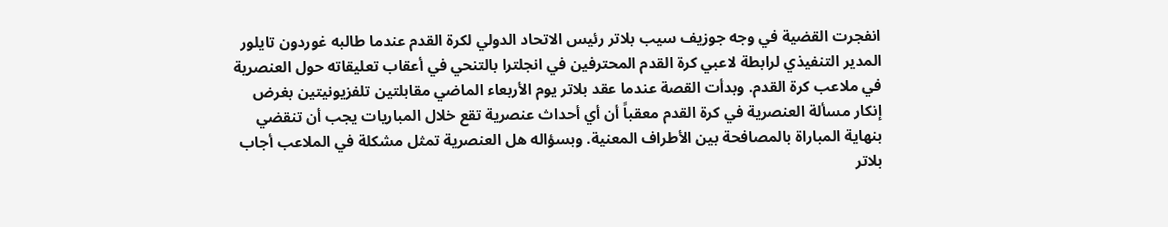انفجرت القضية في وجه جوزيف سيب بلاتر رئيس الاتحاد الدولي لكرة القدم عندما طالبه غوردون تايلور المدير التنفيذي لرابطة لاعبي كرة القدم المحترفين في انجلترا بالتنحي في أعقاب تعليقاته حول العنصرية في ملاعب كرة القدم. وبدأت القصة عندما عقد بلاتر يوم الأربعاء الماضي مقابلتين تلفزيونيتين بغرض إنكار مسألة العنصرية في كرة القدم معقباً أن أي أحداث عنصرية تقع خلال المباريات يجب أن تنقضي بنهاية المباراة بالمصافحة بين الأطراف المعنية. وبسؤاله هل العنصرية تمثل مشكلة في الملاعب أجاب بلاتر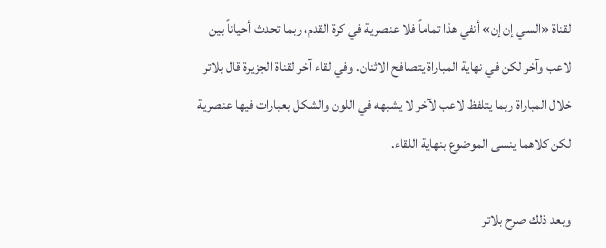لقناة «السي إن إن» أنفي هذا تماماً فلا عنصرية في كرة القدم، ربما تحدث أحياناً بين لاعب وآخر لكن في نهاية المباراة يتصافح الاثنان. وفي لقاء آخر لقناة الجزيرة قال بلاتر خلال المباراة ربما يتلفظ لاعب لآخر لا يشبهه في اللون والشكل بعبارات فيها عنصرية لكن كلاهما ينسى الموضوع بنهاية اللقاء.

وبعد ذلك صرح بلاتر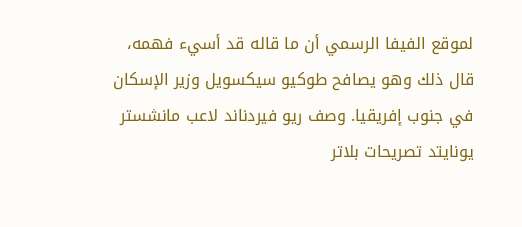لموقع الفيفا الرسمي أن ما قاله قد أسيء فهمه، قال ذلك وهو يصافح طوكيو سيكسويل وزير الإسكان في جنوب إفريقيا. وصف ريو فيردناند لاعب مانشستر يونايتد تصريحات بلاتر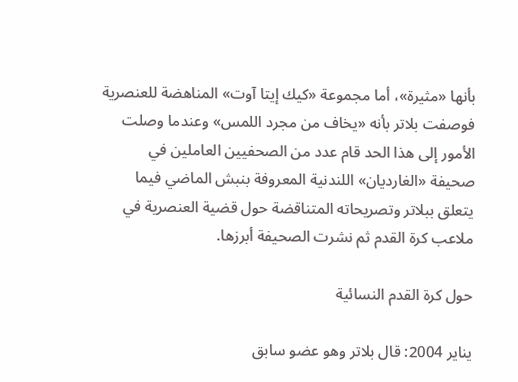بأنها «مثيرة»، أما مجموعة «كيك إيتا آوت» المناهضة للعنصرية فوصفت بلاتر بأنه «يخاف من مجرد اللمس» وعندما وصلت الأمور إلى هذا الحد قام عدد من الصحفيين العاملين في صحيفة «الغارديان» اللندنية المعروفة بنبش الماضي فيما يتعلق ببلاتر وتصريحاته المتناقضة حول قضية العنصرية في ملاعب كرة القدم ثم نشرت الصحيفة أبرزها.

حول كرة القدم النسائية

يناير 2004: قال بلاتر وهو عضو سابق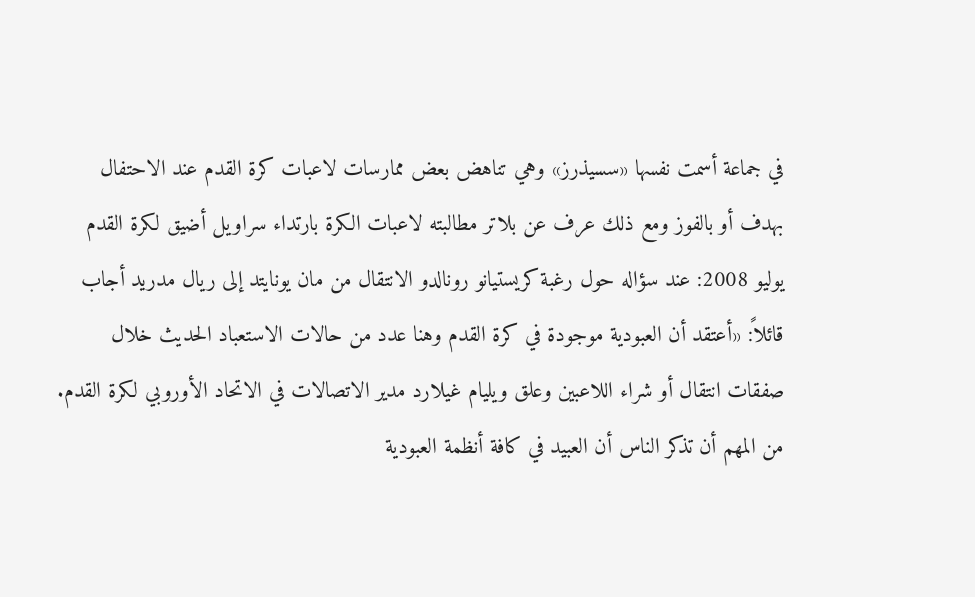في جماعة أسمت نفسها «سسيذرز» وهي تناهض بعض ممارسات لاعبات كرة القدم عند الاحتفال بهدف أو بالفوز ومع ذلك عرف عن بلاتر مطالبته لاعبات الكرة بارتداء سراويل أضيق لكرة القدم يوليو 2008: عند سؤاله حول رغبة كريستيانو رونالدو الانتقال من مان يونايتد إلى ريال مدريد أجاب قائلاً: «أعتقد أن العبودية موجودة في كرة القدم وهنا عدد من حالات الاستعباد الحديث خلال صفقات انتقال أو شراء اللاعبين وعلق ويليام غيلارد مدير الاتصالات في الاتحاد الأوروبي لكرة القدم. من المهم أن تذكر الناس أن العبيد في كافة أنظمة العبودية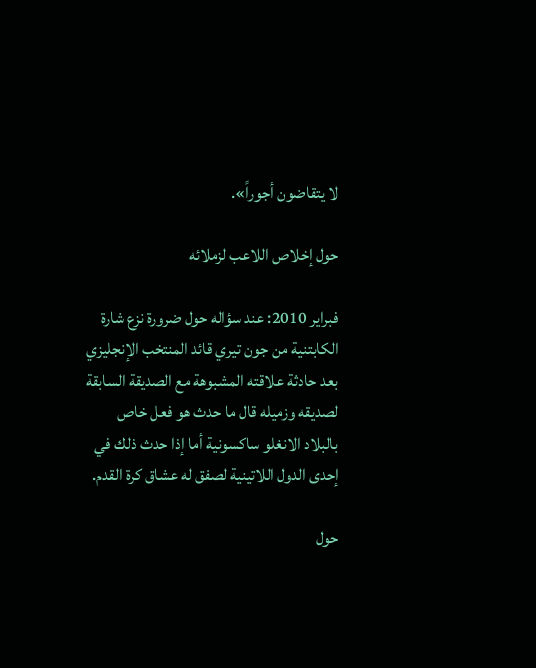لا يتقاضون أجوراً».

حول إخلاص اللاعب لزملائه

فبراير 2010: عند سؤاله حول ضرورة نزع شارة الكابتنية من جون تيري قائد المنتخب الإنجليزي بعد حادثة علاقته المشبوهة مع الصديقة السابقة لصديقه وزميله قال ما حدث هو فعل خاص بالبلاد الانغلو ساكسونية أما إذا حدث ذلك في إحدى الدول اللاتينية لصفق له عشاق كرة القدم.

حول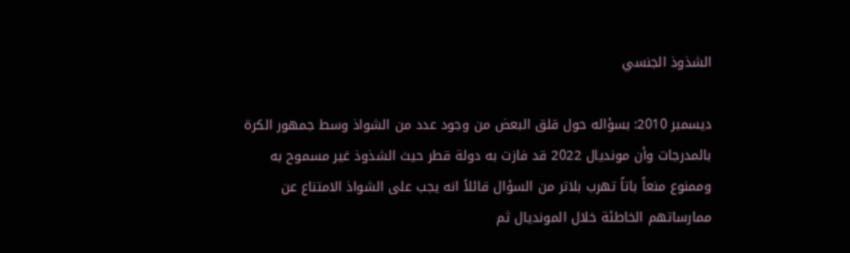الشذوذ الجنسي

ديسمبر 2010: بسؤاله حول قلق البعض من وجود عدد من الشواذ وسط جمهور الكرة بالمدرجات وأن مونديال 2022 قد فازت به دولة قطر حيث الشذوذ غير مسموح به وممنوع منعاً باتاً تهرب بلاتر من السؤال قائلاً انه يجب على الشواذ الامتناع عن ممارساتهم الخاطئة خلال المونديال ثم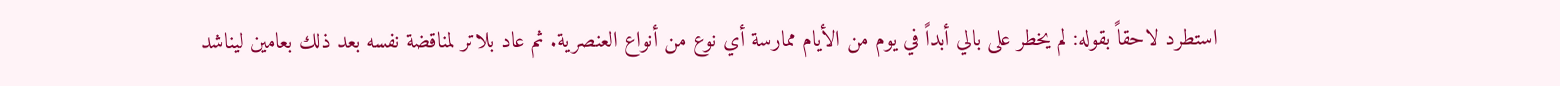استطرد لاحقاً بقوله: لم يخطر على بالي أبداً في يوم من الأيام ممارسة أي نوع من أنواع العنصرية. ثم عاد بلاتر لمناقضة نفسه بعد ذلك بعامين ليناشد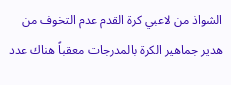الشواذ من لاعبي كرة القدم عدم التخوف من هدير جماهير الكرة بالمدرجات معقباً هناك عدد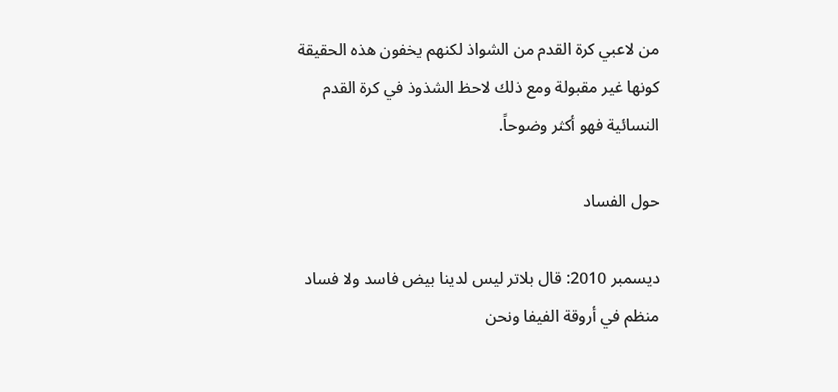من لاعبي كرة القدم من الشواذ لكنهم يخفون هذه الحقيقة كونها غير مقبولة ومع ذلك لاحظ الشذوذ في كرة القدم النسائية فهو أكثر وضوحاً.

حول الفساد

ديسمبر 2010: قال بلاتر ليس لدينا بيض فاسد ولا فساد منظم في أروقة الفيفا ونحن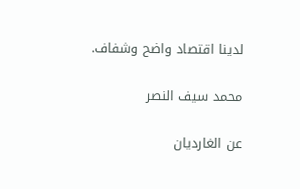لدينا اقتصاد واضح وشفاف.

محمد سيف النصر

عن الغارديان